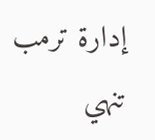إدارة ترمب تنهي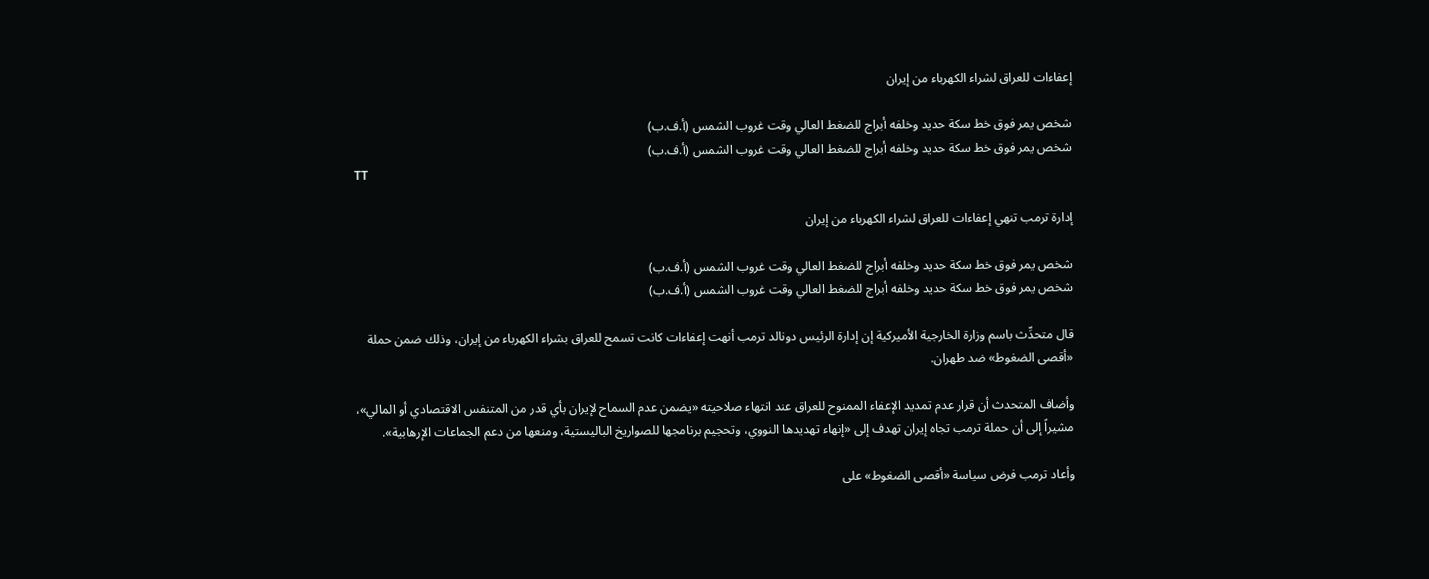إعفاءات للعراق لشراء الكهرباء من إيران

شخص يمر فوق خط سكة حديد وخلفه أبراج للضغط العالي وقت غروب الشمس (أ.ف.ب)
شخص يمر فوق خط سكة حديد وخلفه أبراج للضغط العالي وقت غروب الشمس (أ.ف.ب)
TT

إدارة ترمب تنهي إعفاءات للعراق لشراء الكهرباء من إيران

شخص يمر فوق خط سكة حديد وخلفه أبراج للضغط العالي وقت غروب الشمس (أ.ف.ب)
شخص يمر فوق خط سكة حديد وخلفه أبراج للضغط العالي وقت غروب الشمس (أ.ف.ب)

قال متحدِّث باسم وزارة الخارجية الأميركية إن إدارة الرئيس دونالد ترمب أنهت إعفاءات كانت تسمح للعراق بشراء الكهرباء من إيران، وذلك ضمن حملة «أقصى الضغوط» ضد طهران.

وأضاف المتحدث أن قرار عدم تمديد الإعفاء الممنوح للعراق عند انتهاء صلاحيته «يضمن عدم السماح لإيران بأي قدر من المتنفس الاقتصادي أو المالي»، مشيراً إلى أن حملة ترمب تجاه إيران تهدف إلى «إنهاء تهديدها النووي، وتحجيم برنامجها للصواريخ الباليستية، ومنعها من دعم الجماعات الإرهابية».

وأعاد ترمب فرض سياسة «أقصى الضغوط» على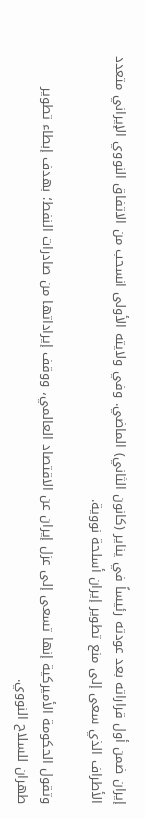إيران ضمن أول قراراته بعد عودته رئيساً في يناير (كانون الثاني) الماضي. وفي ولايته الأولى انسحب من الاتفاق النووي الإيراني متعدد الأطراف الذي سعى إلى منع تطوير إيران أسلحة نووية.

وتقول الحكومة الأميركية إنها تسعى إلى عزل إيران عن الاقتصاد العالمي، ووقف إيراداتها من صادرات النفط؛ بهدف إبطاء تطوير طهران للسلاح النووي.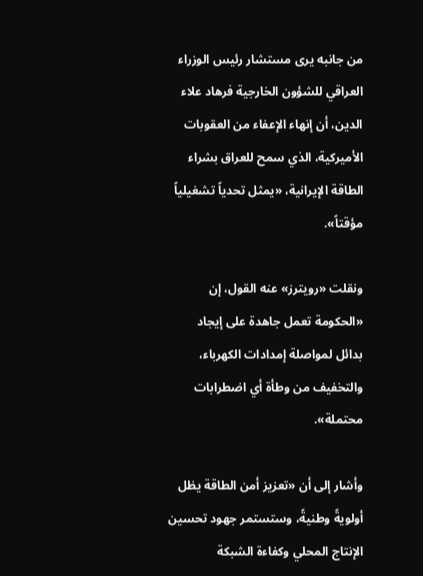من جانبه يرى مستشار رئيس الوزراء العراقي للشؤون الخارجية فرهاد علاء الدين، أن إنهاء الإعفاء من العقوبات الأميركية، الذي سمح للعراق بشراء الطاقة الإيرانية، «يمثل تحدياً تشغيلياً مؤقتاً».

ونقلت «رويترز» عنه القول، إن «الحكومة تعمل جاهدة على إيجاد بدائل لمواصلة إمدادات الكهرباء، والتخفيف من وطأة أي اضطرابات محتملة».

وأشار إلى أن «تعزيز أمن الطاقة يظل أولويةً وطنيةً، وستستمر جهود تحسين الإنتاج المحلي وكفاءة الشبكة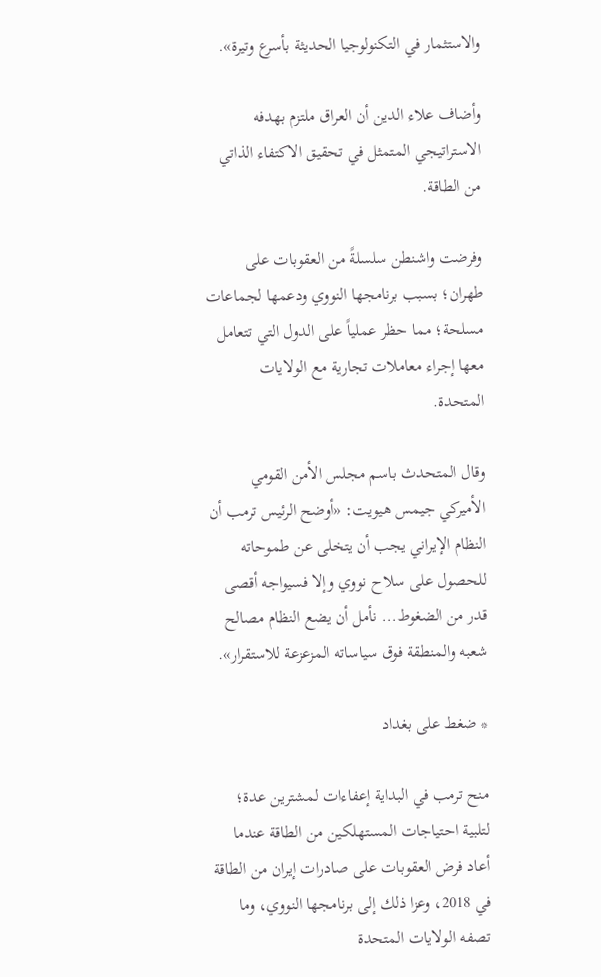والاستثمار في التكنولوجيا الحديثة بأسرع وتيرة».

وأضاف علاء الدين أن العراق ملتزم بهدفه الاستراتيجي المتمثل في تحقيق الاكتفاء الذاتي من الطاقة.

وفرضت واشنطن سلسلةً من العقوبات على طهران؛ بسبب برنامجها النووي ودعمها لجماعات مسلحة؛ مما حظر عملياً على الدول التي تتعامل معها إجراء معاملات تجارية مع الولايات المتحدة.

وقال المتحدث باسم مجلس الأمن القومي الأميركي جيمس هيويت: «أوضح الرئيس ترمب أن النظام الإيراني يجب أن يتخلى عن طموحاته للحصول على سلاح نووي وإلا فسيواجه أقصى قدر من الضغوط... نأمل أن يضع النظام مصالح شعبه والمنطقة فوق سياساته المزعزعة للاستقرار».

* ضغط على بغداد

منح ترمب في البداية إعفاءات لمشترين عدة؛ لتلبية احتياجات المستهلكين من الطاقة عندما أعاد فرض العقوبات على صادرات إيران من الطاقة في 2018، وعزا ذلك إلى برنامجها النووي، وما تصفه الولايات المتحدة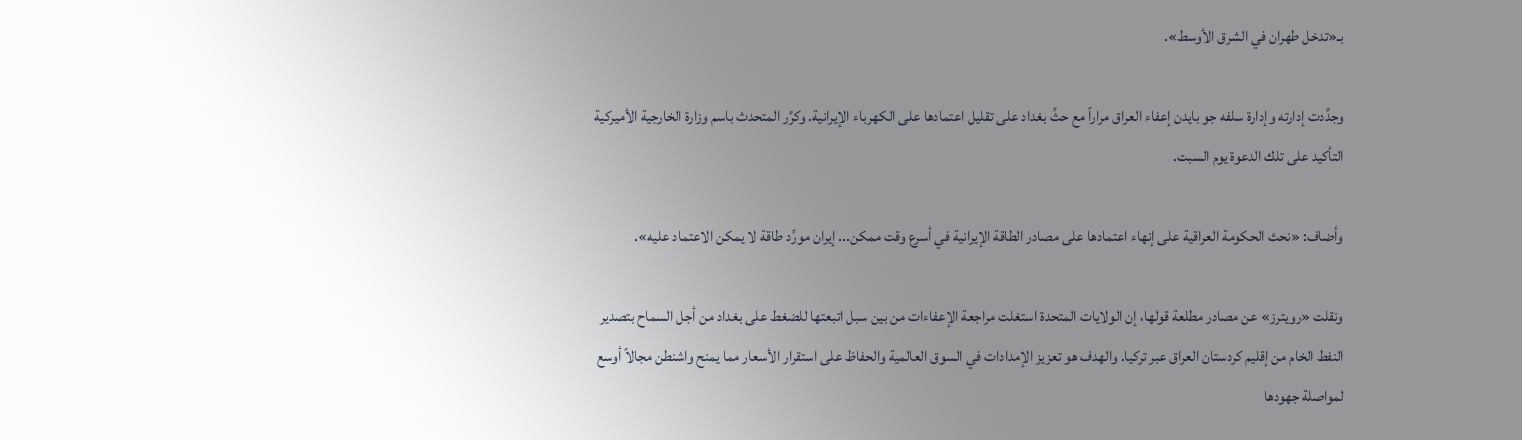بـ«تدخل طهران في الشرق الأوسط».

وجدَّدت إدارته وإدارة سلفه جو بايدن إعفاء العراق مراراً مع حثِّ بغداد على تقليل اعتمادها على الكهرباء الإيرانية. وكرَّر المتحدث باسم وزارة الخارجية الأميركية التأكيد على تلك الدعوة يوم السبت.

وأضاف: «نحث الحكومة العراقية على إنهاء اعتمادها على مصادر الطاقة الإيرانية في أسرع وقت ممكن... إيران مورِّد طاقة لا يمكن الاعتماد عليه».

ونقلت «رويترز» عن مصادر مطلعة قولها، إن الولايات المتحدة استغلت مراجعة الإعفاءات من بين سبل اتبعتها للضغط على بغداد من أجل السماح بتصدير النفط الخام من إقليم كردستان العراق عبر تركيا. والهدف هو تعزيز الإمدادات في السوق العالمية والحفاظ على استقرار الأسعار مما يمنح واشنطن مجالاً أوسع لمواصلة جهودها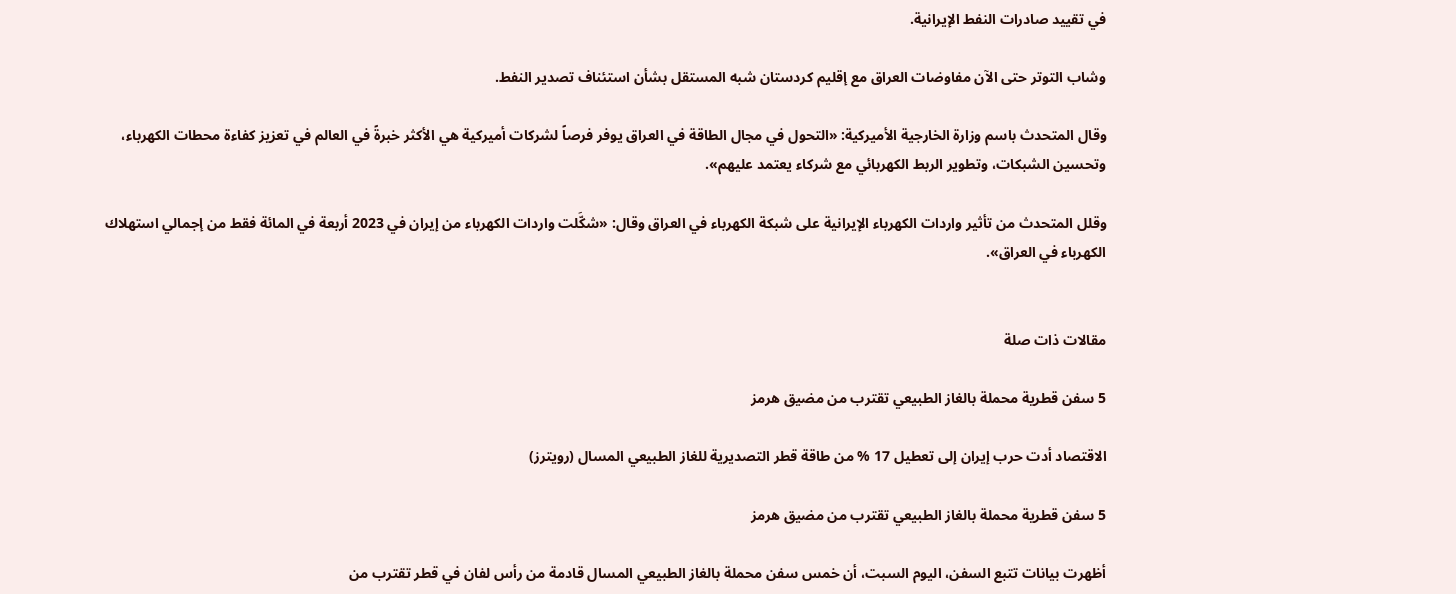في تقييد صادرات النفط الإيرانية.

وشاب التوتر حتى الآن مفاوضات العراق مع إقليم كردستان شبه المستقل بشأن استئناف تصدير النفط.

وقال المتحدث باسم وزارة الخارجية الأميركية: «التحول في مجال الطاقة في العراق يوفر فرصاً لشركات أميركية هي الأكثر خبرةً في العالم في تعزيز كفاءة محطات الكهرباء، وتحسين الشبكات، وتطوير الربط الكهربائي مع شركاء يعتمد عليهم».

وقلل المتحدث من تأثير واردات الكهرباء الإيرانية على شبكة الكهرباء في العراق وقال: «شكَّلت واردات الكهرباء من إيران في 2023 أربعة في المائة فقط من إجمالي استهلاك الكهرباء في العراق».


مقالات ذات صلة

5 سفن قطرية محملة بالغاز الطبيعي تقترب من مضيق هرمز

الاقتصاد أدت حرب إيران إلى تعطيل 17 % من طاقة قطر التصديرية للغاز الطبيعي المسال (رويترز)

5 سفن قطرية محملة بالغاز الطبيعي تقترب من مضيق هرمز

أظهرت بيانات تتبع السفن، اليوم السبت، أن خمس سفن محملة بالغاز الطبيعي المسال قادمة من رأس لفان في قطر تقترب من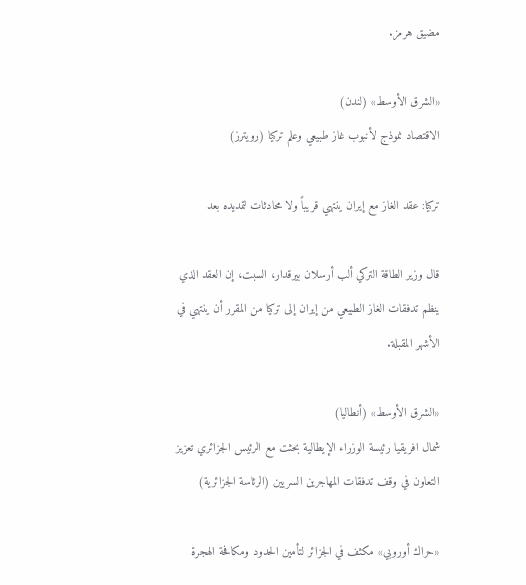مضيق هرمز.

«الشرق الأوسط» (لندن)
الاقتصاد نموذج لأنبوب غاز طبيعي وعلم تركيا (رويترز)

تركيا: عقد الغاز مع إيران ينتهي قريباً ولا محادثات لتمديده بعد

قال وزير الطاقة التركي ألب أرسلان بيرقدار، السبت، إن العقد الذي ينظم تدفقات الغاز الطبيعي من إيران إلى تركيا من المقرر أن ينتهي في الأشهر المقبلة.

«الشرق الأوسط» (أنطاليا)
شمال افريقيا رئيسة الوزراء الإيطالية بحثت مع الرئيس الجزائري تعزيز التعاون في وقف تدفقات المهاجرين السريين (الرئاسة الجزائرية)

«حراك أوروبي» مكثف في الجزائر لتأمين الحدود ومكافحة الهجرة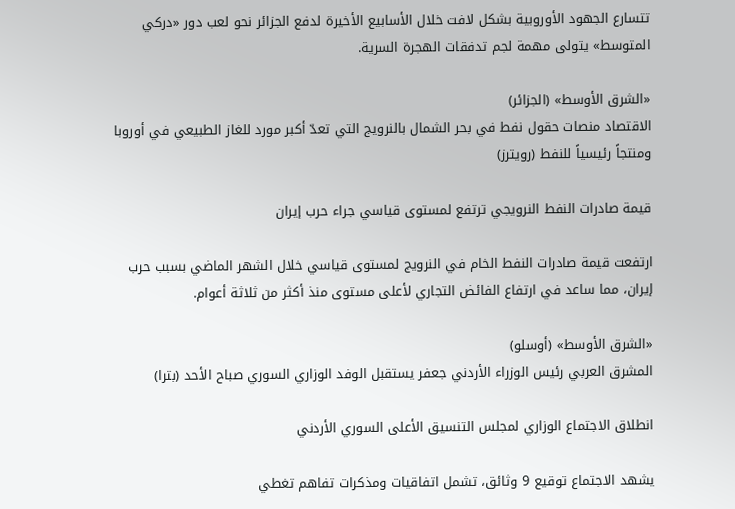تتسارع الجهود الأوروبية بشكل لافت خلال الأسابيع الأخيرة لدفع الجزائر نحو لعب دور «دركي المتوسط» يتولى مهمة لجم تدفقات الهجرة السرية.

«الشرق الأوسط» (الجزائر)
الاقتصاد منصات حقول نفط في بحر الشمال بالنرويج التي تعدّ أكبر مورد للغاز الطبيعي في أوروبا ومنتجاً رئيسياً للنفط (رويترز)

قيمة صادرات النفط النرويجي ترتفع لمستوى قياسي جراء حرب إيران

ارتفعت قيمة صادرات النفط الخام في النرويج لمستوى قياسي خلال الشهر الماضي بسبب حرب إيران، مما ساعد في ارتفاع الفائض التجاري لأعلى مستوى منذ أكثر من ثلاثة أعوام.

«الشرق الأوسط» (أوسلو)
المشرق العربي رئيس الوزراء الأردني جعفر يستقبل الوفد الوزاري السوري صباح الأحد (بترا)

انطلاق الاجتماع الوزاري لمجلس التنسيق الأعلى السوري الأردني

يشهد الاجتماع توقيع 9 وثائق، تشمل اتفاقيات ومذكرات تفاهم تغطي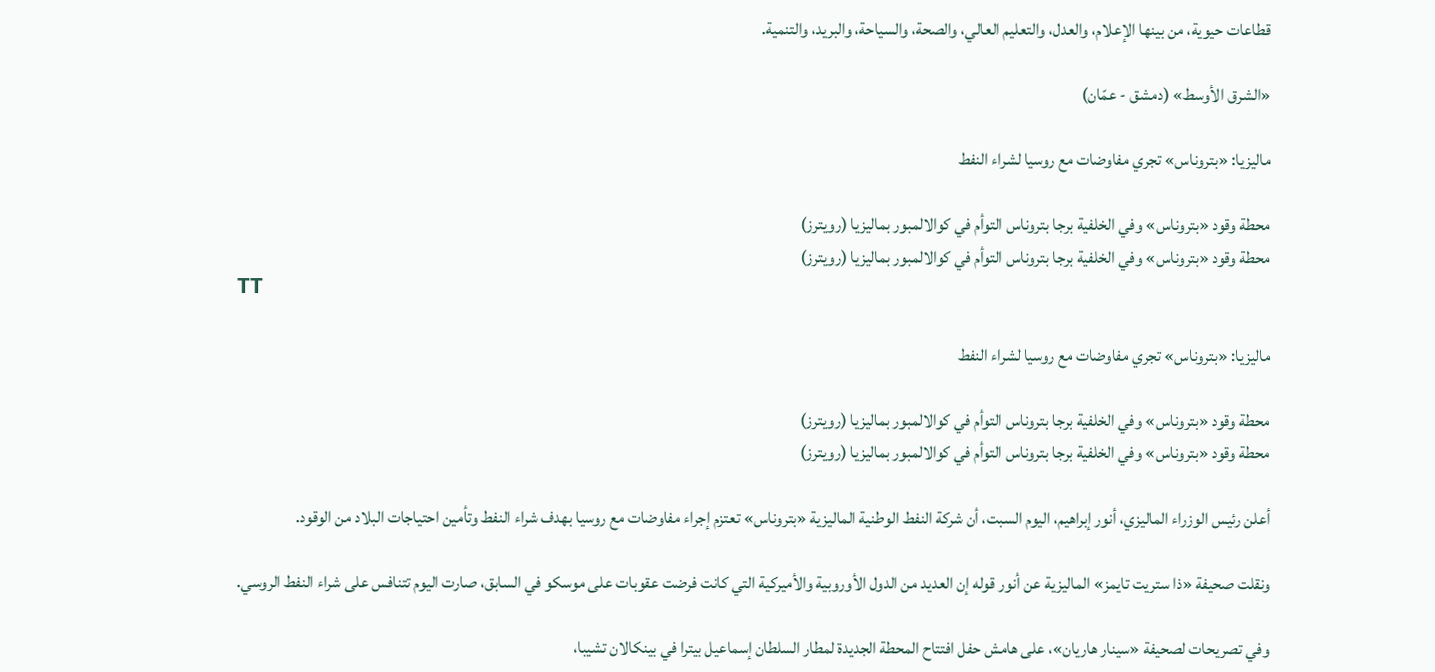قطاعات حيوية، من بينها الإعلام، والعدل، والتعليم العالي، والصحة، والسياحة، والبريد، والتنمية.

«الشرق الأوسط» (دمشق - عمّان)

ماليزيا: «بتروناس» تجري مفاوضات مع روسيا لشراء النفط

محطة وقود «بتروناس» وفي الخلفية برجا بتروناس التوأم في كوالالمبور بماليزيا (رويترز)
محطة وقود «بتروناس» وفي الخلفية برجا بتروناس التوأم في كوالالمبور بماليزيا (رويترز)
TT

ماليزيا: «بتروناس» تجري مفاوضات مع روسيا لشراء النفط

محطة وقود «بتروناس» وفي الخلفية برجا بتروناس التوأم في كوالالمبور بماليزيا (رويترز)
محطة وقود «بتروناس» وفي الخلفية برجا بتروناس التوأم في كوالالمبور بماليزيا (رويترز)

أعلن رئيس الوزراء الماليزي، أنور إبراهيم، اليوم السبت، أن شركة النفط الوطنية الماليزية «بتروناس» تعتزم إجراء مفاوضات مع روسيا بهدف شراء النفط وتأمين احتياجات البلاد من الوقود.

ونقلت صحيفة «ذا ستريت تايمز» الماليزية عن أنور قوله إن العديد من الدول الأوروبية والأميركية التي كانت فرضت عقوبات على موسكو في السابق، صارت اليوم تتنافس على شراء النفط الروسي.

وفي تصريحات لصحيفة «سينار هاريان»، على هامش حفل افتتاح المحطة الجديدة لمطار السلطان إسماعيل بيترا في بينكالان تشيبا،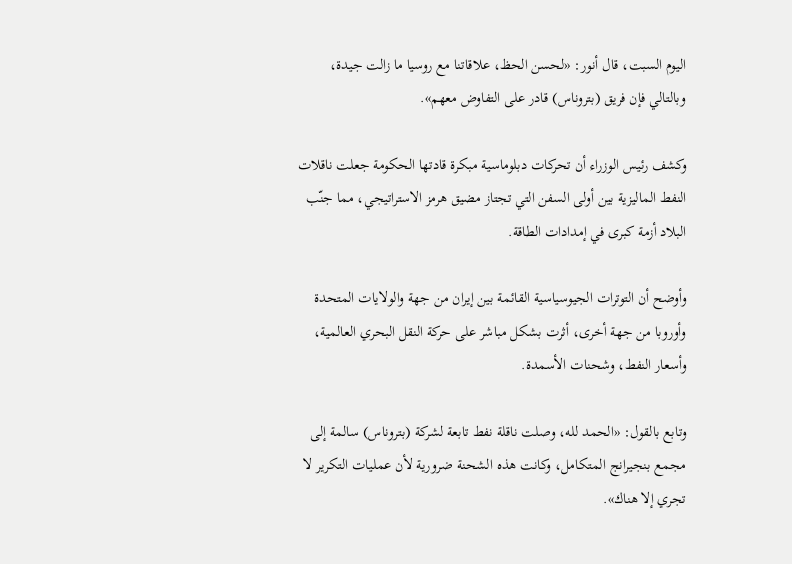اليوم السبت، قال أنور: «لحسن الحظ، علاقاتنا مع روسيا ما زالت جيدة، وبالتالي فإن فريق (بتروناس) قادر على التفاوض معهم».

وكشف رئيس الوزراء أن تحركات دبلوماسية مبكرة قادتها الحكومة جعلت ناقلات النفط الماليزية بين أولى السفن التي تجتاز مضيق هرمز الاستراتيجي، مما جنّب البلاد أزمة كبرى في إمدادات الطاقة.

وأوضح أن التوترات الجيوسياسية القائمة بين إيران من جهة والولايات المتحدة وأوروبا من جهة أخرى، أثرت بشكل مباشر على حركة النقل البحري العالمية، وأسعار النفط، وشحنات الأسمدة.

وتابع بالقول: «الحمد لله، وصلت ناقلة نفط تابعة لشركة (بتروناس) سالمة إلى مجمع بنجيرانج المتكامل، وكانت هذه الشحنة ضرورية لأن عمليات التكرير لا تجري إلا هناك».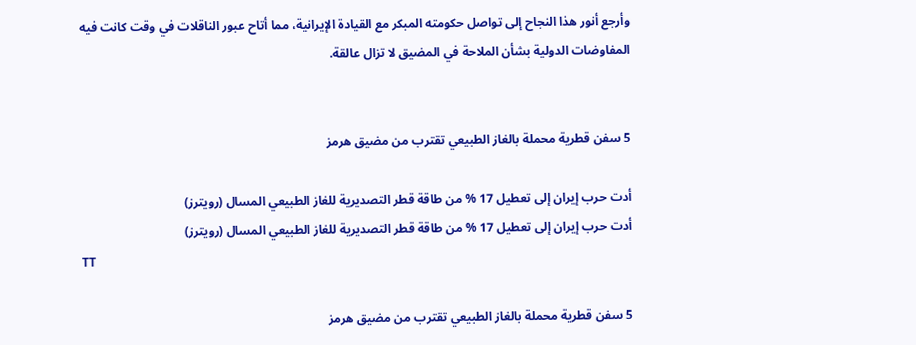وأرجع أنور هذا النجاح إلى تواصل حكومته المبكر مع القيادة الإيرانية، مما أتاح عبور الناقلات في وقت كانت فيه المفاوضات الدولية بشأن الملاحة في المضيق لا تزال عالقة.


5 سفن قطرية محملة بالغاز الطبيعي تقترب من مضيق هرمز

أدت حرب إيران إلى تعطيل 17 % من طاقة قطر التصديرية للغاز الطبيعي المسال (رويترز)
أدت حرب إيران إلى تعطيل 17 % من طاقة قطر التصديرية للغاز الطبيعي المسال (رويترز)
TT

5 سفن قطرية محملة بالغاز الطبيعي تقترب من مضيق هرمز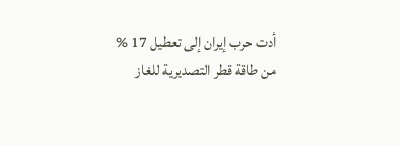أدت حرب إيران إلى تعطيل 17 % من طاقة قطر التصديرية للغاز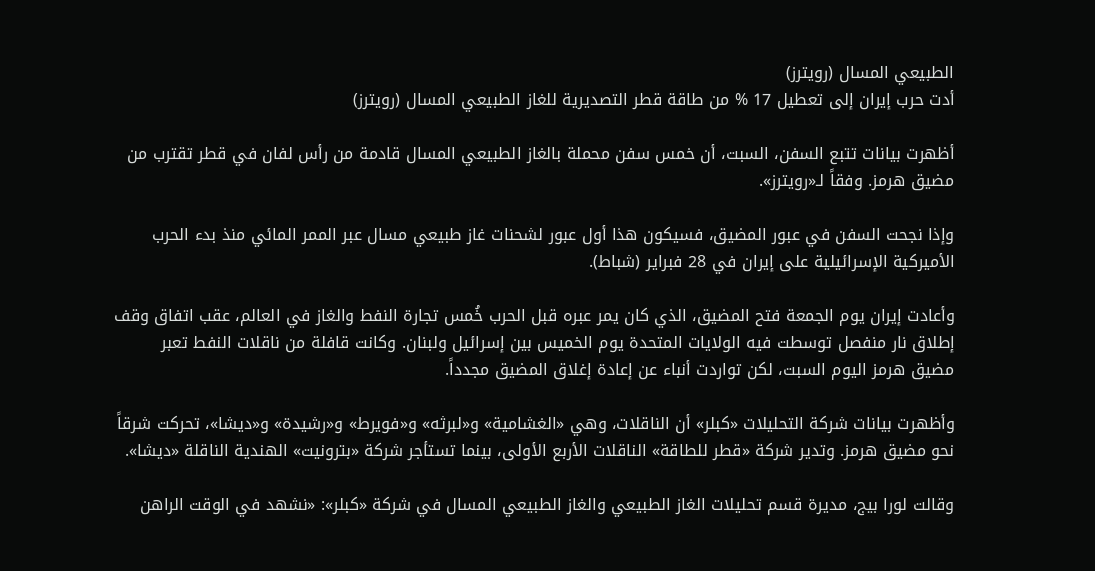الطبيعي المسال (رويترز)
أدت حرب إيران إلى تعطيل 17 % من طاقة قطر التصديرية للغاز الطبيعي المسال (رويترز)

أظهرت بيانات تتبع السفن، السبت، أن خمس سفن محملة بالغاز الطبيعي المسال قادمة من رأس لفان في قطر تقترب من مضيق هرمز. وفقاً لـ«رويترز».

وإذا نجحت السفن في عبور المضيق، فسيكون هذا أول عبور لشحنات غاز طبيعي مسال عبر الممر المائي منذ بدء الحرب الأميركية الإسرائيلية على إيران في 28 فبراير (شباط).

وأعادت إيران يوم الجمعة فتح المضيق، الذي كان يمر عبره قبل الحرب خُمس تجارة النفط والغاز في العالم، عقب اتفاق وقف إطلاق نار منفصل توسطت فيه الولايات المتحدة يوم الخميس بين إسرائيل ولبنان. وكانت قافلة من ناقلات النفط تعبر مضيق هرمز اليوم السبت، لكن تواردت أنباء عن إعادة إغلاق المضيق مجدداً.

وأظهرت بيانات شركة التحليلات «كبلر» أن الناقلات، وهي «الغشامية» و«لبرثه» و«فويرط» و«رشيدة» و«ديشا»، تحركت شرقاً نحو مضيق هرمز. وتدير شركة «قطر للطاقة» الناقلات الأربع الأولى، بينما تستأجر شركة «بترونيت» الهندية الناقلة «ديشا».

وقالت لورا بيج، مديرة قسم تحليلات الغاز الطبيعي والغاز الطبيعي المسال في شركة «كبلر»: «نشهد في الوقت الراهن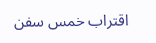اقتراب خمس سفن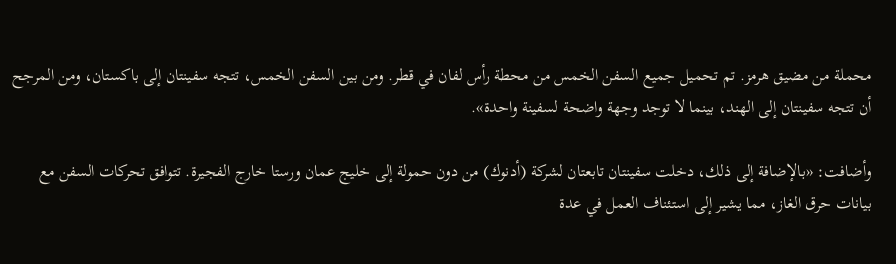محملة من مضيق هرمز. تم تحميل جميع السفن الخمس من محطة رأس لفان في قطر. ومن بين السفن الخمس، تتجه سفينتان إلى باكستان، ومن المرجح أن تتجه سفينتان إلى الهند، بينما لا توجد وجهة واضحة لسفينة واحدة».

وأضافت: «بالإضافة إلى ذلك، دخلت سفينتان تابعتان لشركة (أدنوك) من دون حمولة إلى خليج عمان ورستا خارج الفجيرة. تتوافق تحركات السفن مع بيانات حرق الغاز، مما يشير إلى استئناف العمل في عدة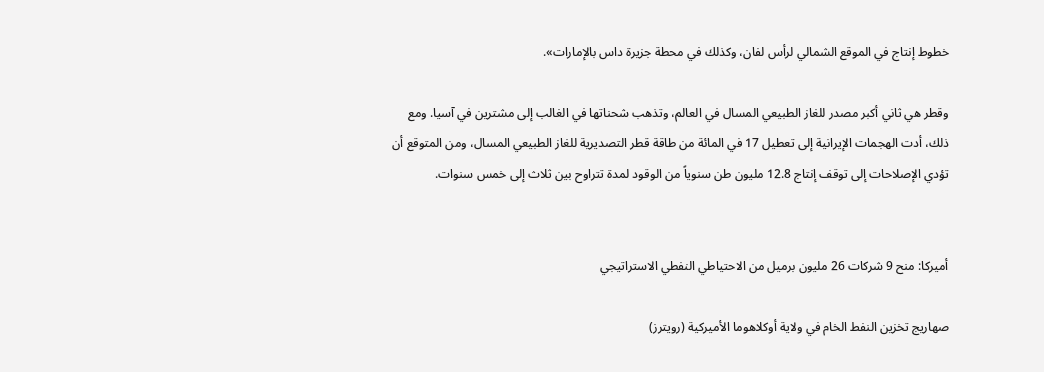خطوط إنتاج في الموقع الشمالي لرأس لفان، وكذلك في محطة جزيرة داس بالإمارات».

وقطر هي ثاني أكبر مصدر للغاز الطبيعي المسال في العالم، وتذهب شحناتها في الغالب إلى مشترين في آسيا. ومع ذلك، أدت الهجمات الإيرانية إلى تعطيل 17 في المائة من طاقة قطر التصديرية للغاز الطبيعي المسال، ومن المتوقع أن تؤدي الإصلاحات إلى توقف إنتاج 12.8 مليون طن سنوياً من الوقود لمدة تتراوح بين ثلاث إلى خمس سنوات.


أميركا: منح 9 شركات 26 مليون برميل من الاحتياطي النفطي الاستراتيجي

صهاريج تخزين النفط الخام في ولاية أوكلاهوما الأميركية (رويترز)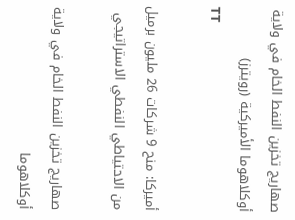صهاريج تخزين النفط الخام في ولاية أوكلاهوما الأميركية (رويترز)
TT

أميركا: منح 9 شركات 26 مليون برميل من الاحتياطي النفطي الاستراتيجي

صهاريج تخزين النفط الخام في ولاية أوكلاهوما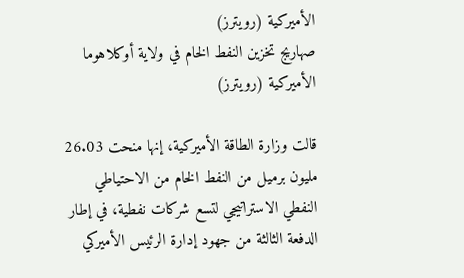الأميركية (رويترز)
صهاريج تخزين النفط الخام في ولاية أوكلاهوما الأميركية (رويترز)

قالت وزارة الطاقة الأميركية، إنها منحت 26.03 مليون برميل من النفط الخام من الاحتياطي النفطي الاستراتيجي لتسع شركات نفطية، في إطار الدفعة الثالثة من جهود إدارة الرئيس الأميركي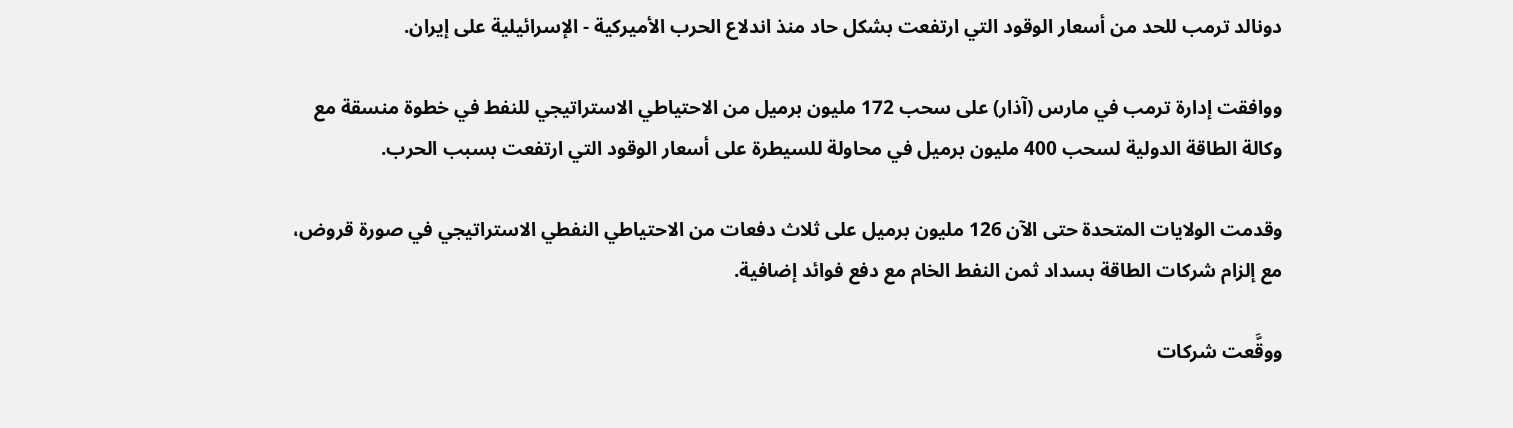دونالد ترمب للحد من أسعار الوقود التي ارتفعت بشكل حاد منذ اندلاع الحرب الأميركية - الإسرائيلية على إيران.

ووافقت إدارة ترمب في مارس (آذار) على سحب 172 مليون برميل من الاحتياطي الاستراتيجي للنفط في خطوة منسقة مع وكالة الطاقة الدولية لسحب 400 مليون برميل في محاولة للسيطرة على أسعار الوقود التي ارتفعت بسبب الحرب.

وقدمت الولايات المتحدة حتى الآن 126 مليون برميل على ثلاث دفعات من الاحتياطي النفطي الاستراتيجي في صورة قروض، مع إلزام شركات الطاقة بسداد ثمن النفط الخام مع دفع فوائد إضافية.

ووقَّعت شركات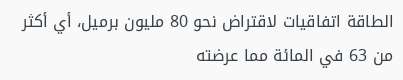الطاقة اتفاقيات لاقتراض نحو 80 مليون برميل، أي أكثر من 63 في المائة مما عرضته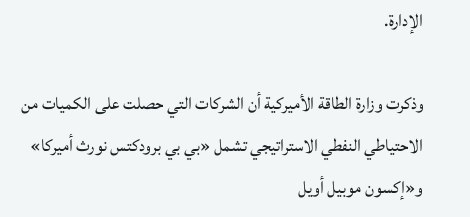الإدارة.

وذكرت وزارة الطاقة الأميركية أن الشركات التي حصلت على الكميات من الاحتياطي النفطي الاستراتيجي تشمل «بي بي برودكتس نورث أميركا» و«إكسون موبيل أويل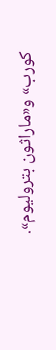كورب» و«ماراثون بتروليوم».